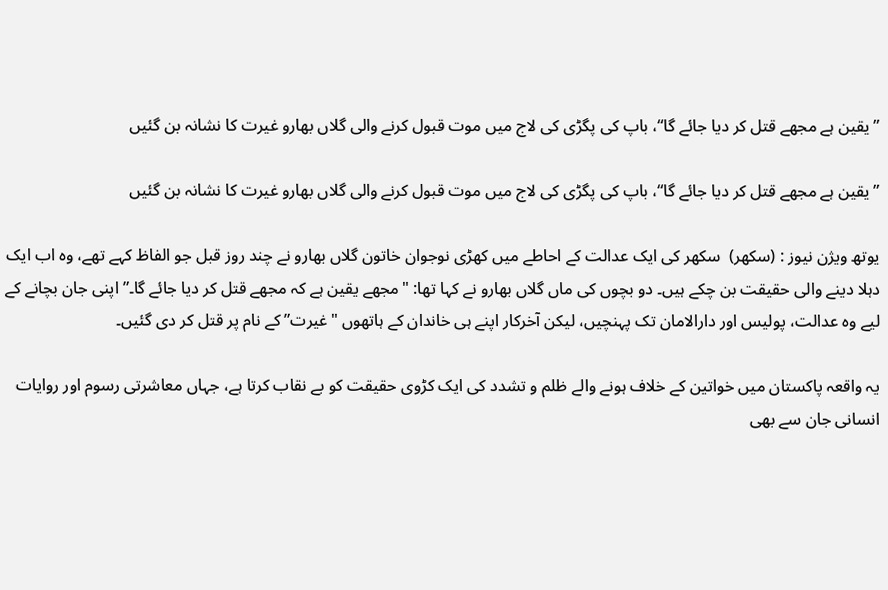”یقین ہے مجھے قتل کر دیا جائے گا“، باپ کی پگڑی کی لاج میں موت قبول کرنے والی گلاں بھارو غیرت کا نشانہ بن گئیں

”یقین ہے مجھے قتل کر دیا جائے گا“، باپ کی پگڑی کی لاج میں موت قبول کرنے والی گلاں بھارو غیرت کا نشانہ بن گئیں

یوتھ ویژن نیوز : (سکھر)  سکھر کی ایک عدالت کے احاطے میں کھڑی نوجوان خاتون گلاں بھارو نے چند روز قبل جو الفاظ کہے تھے، وہ اب ایک دہلا دینے والی حقیقت بن چکے ہیں۔ دو بچوں کی ماں گلاں بھارو نے کہا تھا: "مجھے یقین ہے کہ مجھے قتل کر دیا جائے گا۔” اپنی جان بچانے کے لیے وہ عدالت، پولیس اور دارالامان تک پہنچیں، لیکن آخرکار اپنے ہی خاندان کے ہاتھوں "غیرت” کے نام پر قتل کر دی گئیں۔

یہ واقعہ پاکستان میں خواتین کے خلاف ہونے والے ظلم و تشدد کی ایک کڑوی حقیقت کو بے نقاب کرتا ہے، جہاں معاشرتی رسوم اور روایات انسانی جان سے بھی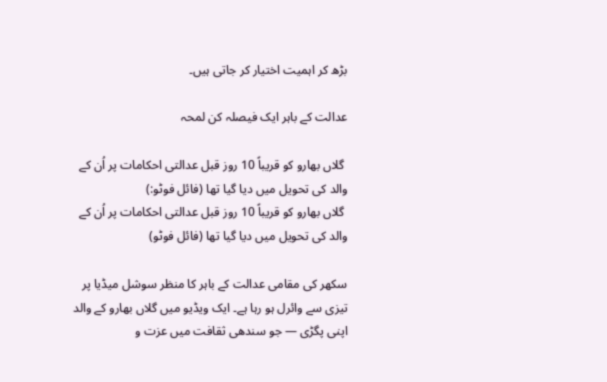بڑھ کر اہمیت اختیار کر جاتی ہیں۔

عدالت کے باہر ایک فیصلہ کن لمحہ

 گلاں بھارو کو قریباً 10 روز قبل عدالتی احکامات پر اُن کے والد کی تحویل میں دیا گیا تھا (فائل فوٹو:)
 گلاں بھارو کو قریباً 10 روز قبل عدالتی احکامات پر اُن کے والد کی تحویل میں دیا گیا تھا (فائل فوٹو)

سکھر کی مقامی عدالت کے باہر کا منظر سوشل میڈیا پر تیزی سے وائرل ہو رہا ہے۔ ایک ویڈیو میں گلاں بھارو کے والد اپنی پگڑی — جو سندھی ثقافت میں عزت و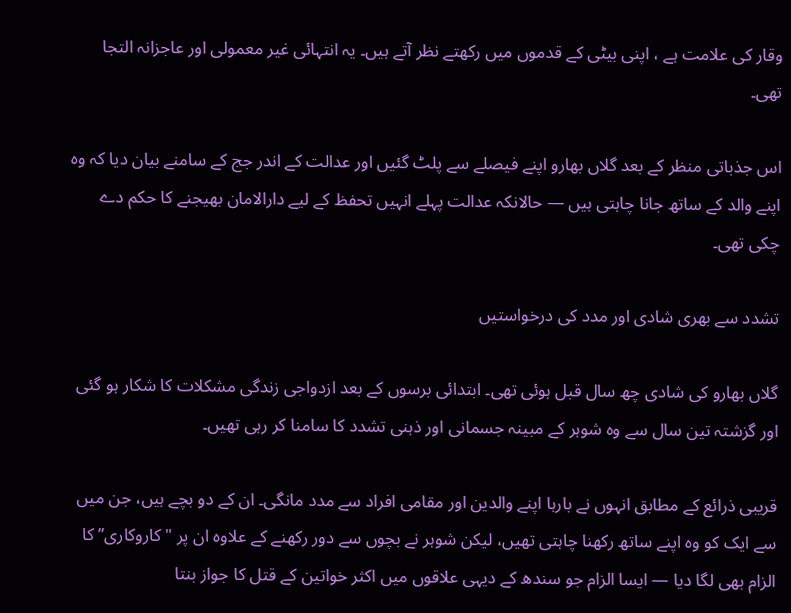وقار کی علامت ہے ، اپنی بیٹی کے قدموں میں رکھتے نظر آتے ہیں۔ یہ انتہائی غیر معمولی اور عاجزانہ التجا تھی۔

اس جذباتی منظر کے بعد گلاں بھارو اپنے فیصلے سے پلٹ گئیں اور عدالت کے اندر جج کے سامنے بیان دیا کہ وہ اپنے والد کے ساتھ جانا چاہتی ہیں — حالانکہ عدالت پہلے انہیں تحفظ کے لیے دارالامان بھیجنے کا حکم دے چکی تھی۔

تشدد سے بھری شادی اور مدد کی درخواستیں

گلاں بھارو کی شادی چھ سال قبل ہوئی تھی۔ ابتدائی برسوں کے بعد ازدواجی زندگی مشکلات کا شکار ہو گئی اور گزشتہ تین سال سے وہ شوہر کے مبینہ جسمانی اور ذہنی تشدد کا سامنا کر رہی تھیں۔

قریبی ذرائع کے مطابق انہوں نے بارہا اپنے والدین اور مقامی افراد سے مدد مانگی۔ ان کے دو بچے ہیں، جن میں سے ایک کو وہ اپنے ساتھ رکھنا چاہتی تھیں، لیکن شوہر نے بچوں سے دور رکھنے کے علاوہ ان پر "کاروکاری” کا الزام بھی لگا دیا — ایسا الزام جو سندھ کے دیہی علاقوں میں اکثر خواتین کے قتل کا جواز بنتا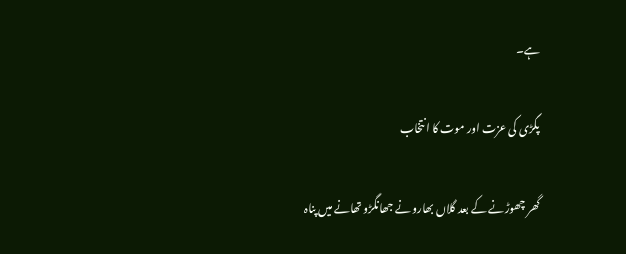ہے۔

پگڑی کی عزت اور موت کا انتخاب

گھر چھوڑنے کے بعد گلاں بھارو نے جھانگڑو تھانے میں پناہ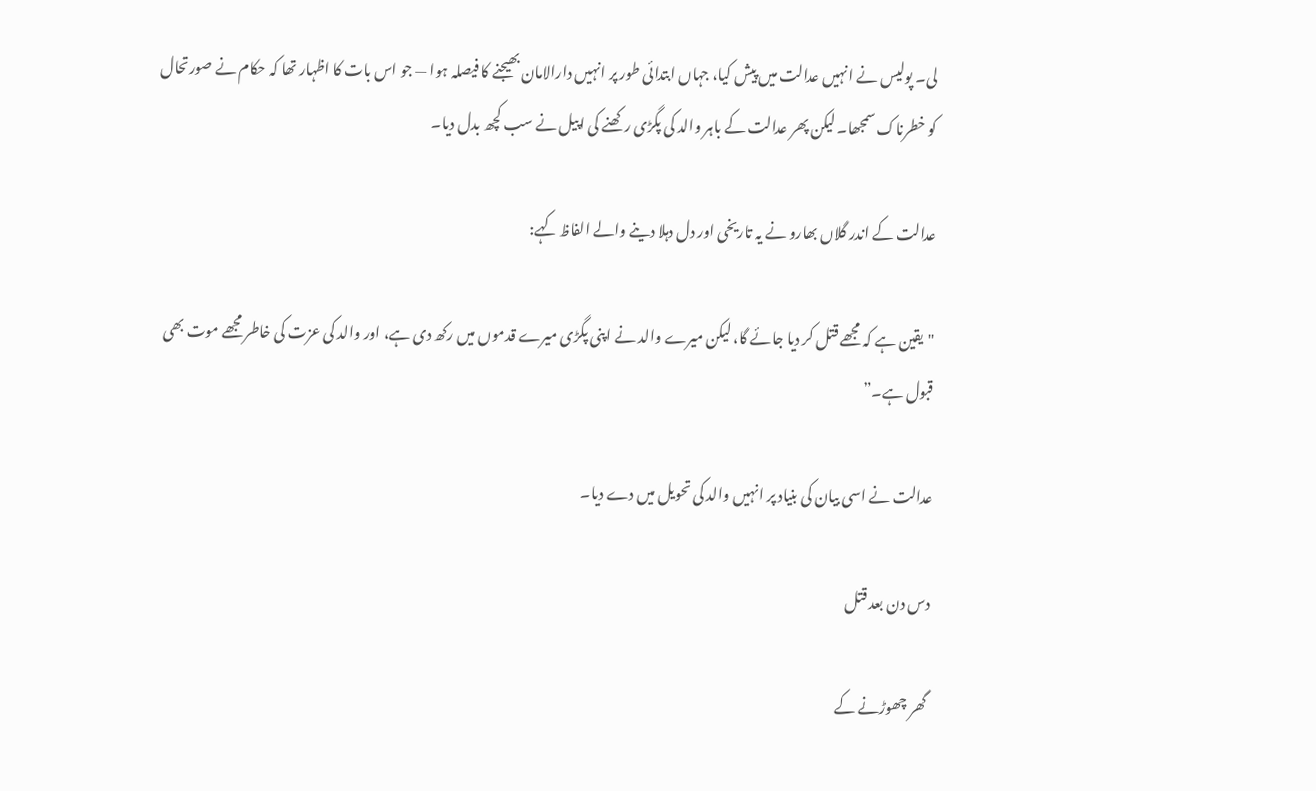لی۔ پولیس نے انہیں عدالت میں پیش کیا، جہاں ابتدائی طور پر انہیں دارالامان بھیجنے کا فیصلہ ہوا — جو اس بات کا اظہار تھا کہ حکام نے صورتحال کو خطرناک سمجھا۔ لیکن پھر عدالت کے باہر والد کی پگڑی رکھنے کی اپیل نے سب کچھ بدل دیا۔

عدالت کے اندر گلاں بھارو نے یہ تاریخی اور دل دہلا دینے والے الفاظ کہے:

"یقین ہے کہ مجھے قتل کر دیا جائے گا، لیکن میرے والد نے اپنی پگڑی میرے قدموں میں رکھ دی ہے، اور والد کی عزت کی خاطر مجھے موت بھی قبول ہے۔”

عدالت نے اسی بیان کی بنیاد پر انہیں والد کی تحویل میں دے دیا۔

دس دن بعد قتل

 گھر چھوڑنے کے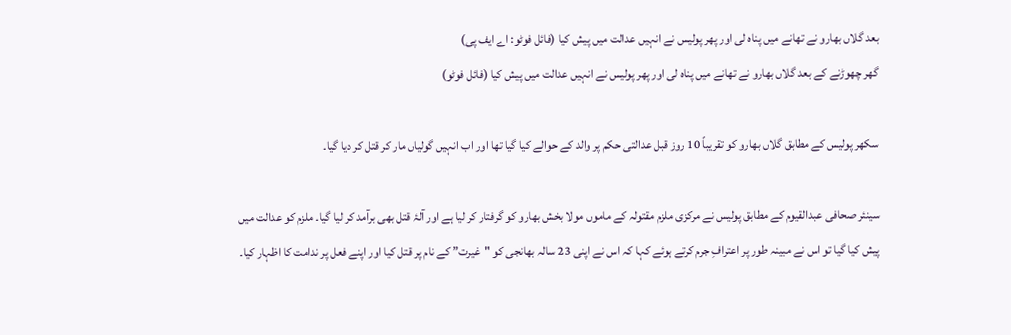بعد گلاں بھارو نے تھانے میں پناہ لی اور پھر پولیس نے انہیں عدالت میں پیش کیا (فائل فوٹو: اے ایف پی)
گھر چھوڑنے کے بعد گلاں بھارو نے تھانے میں پناہ لی اور پھر پولیس نے انہیں عدالت میں پیش کیا (فائل فوٹو)

سکھر پولیس کے مطابق گلاں بھارو کو تقریباً 10 روز قبل عدالتی حکم پر والد کے حوالے کیا گیا تھا اور اب انہیں گولیاں مار کر قتل کر دیا گیا۔

سینئر صحافی عبدالقیوم کے مطابق پولیس نے مرکزی ملزم مقتولہ کے ماموں مولا بخش بھارو کو گرفتار کر لیا ہے اور آلۂ قتل بھی برآمد کر لیا گیا۔ ملزم کو عدالت میں پیش کیا گیا تو اس نے مبینہ طور پر اعترافِ جرم کرتے ہوئے کہا کہ اس نے اپنی 23 سالہ بھانجی کو "غیرت” کے نام پر قتل کیا اور اپنے فعل پر ندامت کا اظہار کیا۔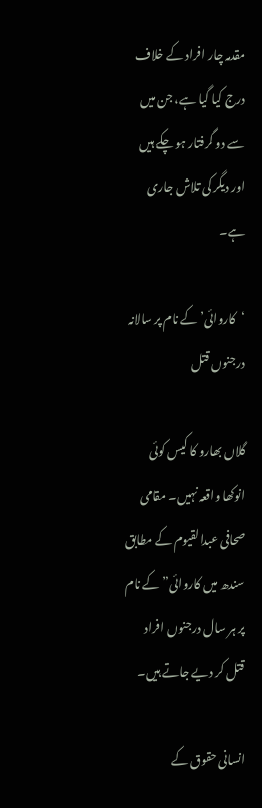مقدمہ چار افراد کے خلاف درج کیا گیا ہے، جن میں سے دو گرفتار ہو چکے ہیں اور دیگر کی تلاش جاری ہے۔

‘کاروائی’ کے نام پر سالانہ درجنوں قتل

گلاں بھارو کا کیس کوئی انوکھا واقعہ نہیں۔ مقامی صحافی عبدالقیوم کے مطابق سندھ میں کاروائی” کے نام پر ہر سال درجنوں افراد قتل کر دیے جاتے ہیں۔

انسانی حقوق کے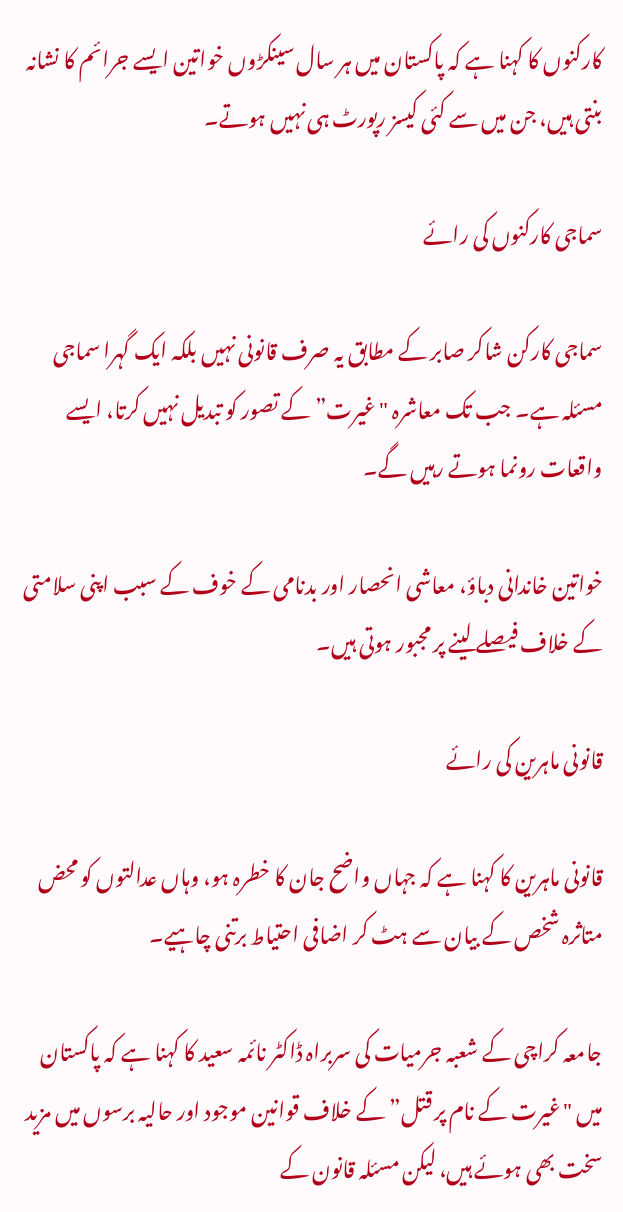کارکنوں کا کہنا ہے کہ پاکستان میں ہر سال سینکڑوں خواتین ایسے جرائم کا نشانہ بنتی ہیں، جن میں سے کئی کیسز رپورٹ ہی نہیں ہوتے۔

سماجی کارکنوں کی رائے

سماجی کارکن شاکر صابر کے مطابق یہ صرف قانونی نہیں بلکہ ایک گہرا سماجی مسئلہ ہے۔ جب تک معاشرہ "غیرت” کے تصور کو تبدیل نہیں کرتا، ایسے واقعات رونما ہوتے رہیں گے۔

خواتین خاندانی دباؤ، معاشی انحصار اور بدنامی کے خوف کے سبب اپنی سلامتی کے خلاف فیصلے لینے پر مجبور ہوتی ہیں۔

قانونی ماہرین کی رائے

قانونی ماہرین کا کہنا ہے کہ جہاں واضح جان کا خطرہ ہو، وہاں عدالتوں کو محض متاثرہ شخص کے بیان سے ہٹ کر اضافی احتیاط برتنی چاہیے۔

جامعہ کراچی کے شعبہ جرمیات کی سربراہ ڈاکٹر نائمہ سعید کا کہنا ہے کہ پاکستان میں "غیرت کے نام پر قتل” کے خلاف قوانین موجود اور حالیہ برسوں میں مزید سخت بھی ہوئے ہیں، لیکن مسئلہ قانون کے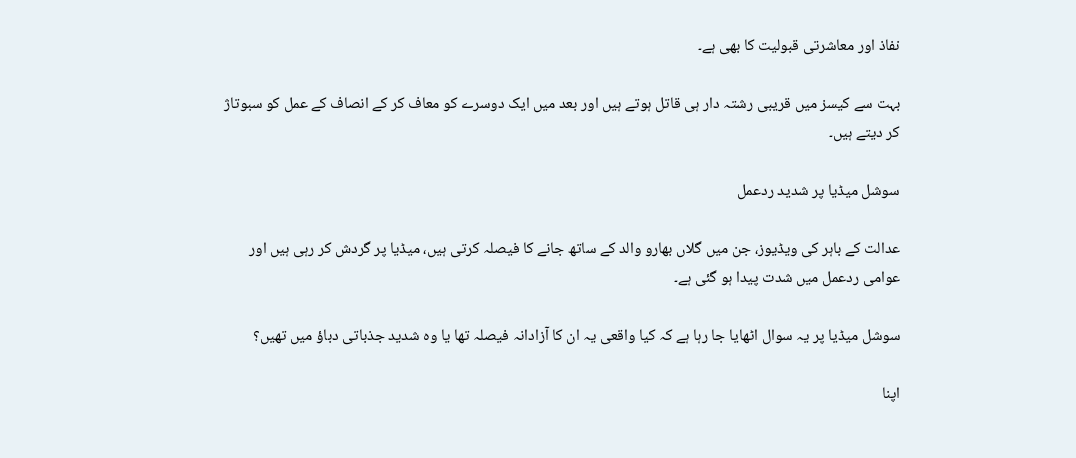نفاذ اور معاشرتی قبولیت کا بھی ہے۔

بہت سے کیسز میں قریبی رشتہ دار ہی قاتل ہوتے ہیں اور بعد میں ایک دوسرے کو معاف کر کے انصاف کے عمل کو سبوتاژ کر دیتے ہیں۔

سوشل میڈیا پر شدید ردعمل

عدالت کے باہر کی ویڈیوز، جن میں گلاں بھارو والد کے ساتھ جانے کا فیصلہ کرتی ہیں، میڈیا پر گردش کر رہی ہیں اور عوامی ردعمل میں شدت پیدا ہو گئی ہے۔

سوشل میڈیا پر یہ سوال اٹھایا جا رہا ہے کہ کیا واقعی یہ ان کا آزادانہ فیصلہ تھا یا وہ شدید جذباتی دباؤ میں تھیں؟

اپنا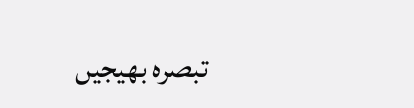تبصرہ بھیجیں